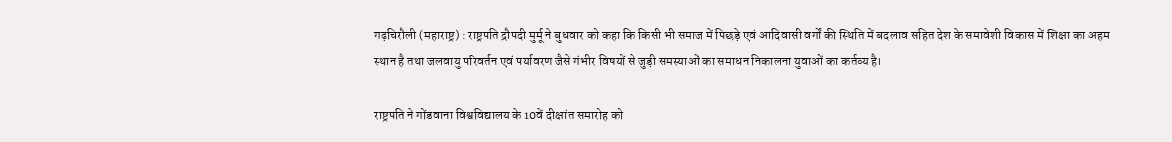गढ़चिरौली (महाराष्ट्र) : राष्ट्रपति द्रौपदी मुर्मू ने बुधवार को कहा कि किसी भी समाज में पिछड़े एवं आदिवासी वर्गों की स्थिति में बदलाव सहित देश के समावेशी विकास में शिक्षा का अहम स्थान है तथा जलवायु परिवर्तन एवं पर्यावरण जैसे गंभीर विषयों से जुड़ी समस्याओं का समाधन निकालना युवाओं का कर्तव्य है।

राष्ट्रपति ने गोंडवाना विश्वविद्यालय के 10वें दीक्षांत समारोह को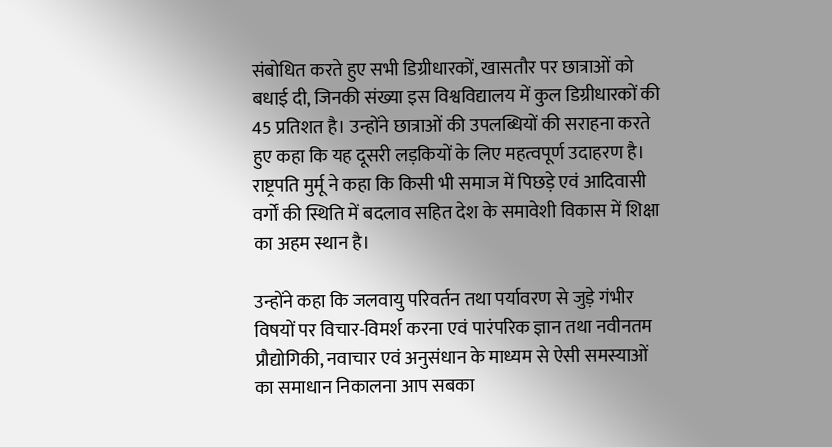संबोधित करते हुए सभी डिग्रीधारकों, खासतौर पर छात्राओं को बधाई दी, जिनकी संख्या इस विश्वविद्यालय में कुल डिग्रीधारकों की 45 प्रतिशत है। उन्होंने छात्राओं की उपलब्धियों की सराहना करते हुए कहा कि यह दूसरी लड़कियों के लिए महत्वपूर्ण उदाहरण है। राष्ट्रपति मुर्मू ने कहा कि किसी भी समाज में पिछड़े एवं आदिवासी वर्गों की स्थिति में बदलाव सहित देश के समावेशी विकास में शिक्षा का अहम स्थान है।

उन्होंने कहा कि जलवायु परिवर्तन तथा पर्यावरण से जुड़े गंभीर विषयों पर विचार-विमर्श करना एवं पारंपरिक ज्ञान तथा नवीनतम प्रौद्योगिकी, नवाचार एवं अनुसंधान के माध्यम से ऐसी समस्याओं का समाधान निकालना आप सबका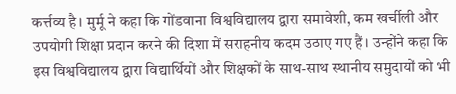कर्त्तव्य है। मुर्मू ने कहा कि गोंडवाना विश्वविद्यालय द्वारा समावेशी, कम खर्चीली और उपयोगी शिक्षा प्रदान करने की दिशा में सराहनीय कदम उठाए गए हैं। उन्होंने कहा कि इस विश्वविद्यालय द्वारा विद्यार्थियों और शिक्षकों के साथ-साथ स्थानीय समुदायों को भी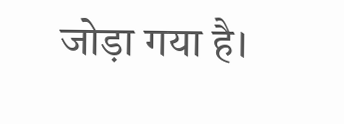जोड़ा गया है।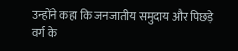उन्होंने कहा कि जनजातीय समुदाय और पिछड़े वर्ग के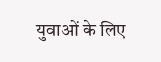युवाओं के लिए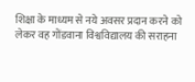शिक्षा के माध्यम से नये अवसर प्रदान करने को लेकर वह गोंडवाना विश्वविद्यालय की सराहना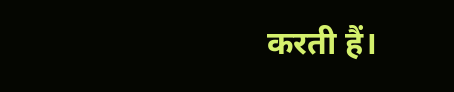करती हैं।